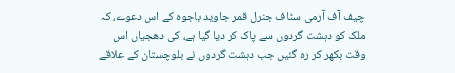چیف آف آرمی سٹاف جنرل قمر جاوید باجوہ کے اس دعوے، کہ ملک کو دہشت گردوں سے پاک کر دیا گیا ہے، کی دھجیاں اس وقت بکھر کر رہ گئیں جب دہشت گردوں نے بلوچستان کے علاقے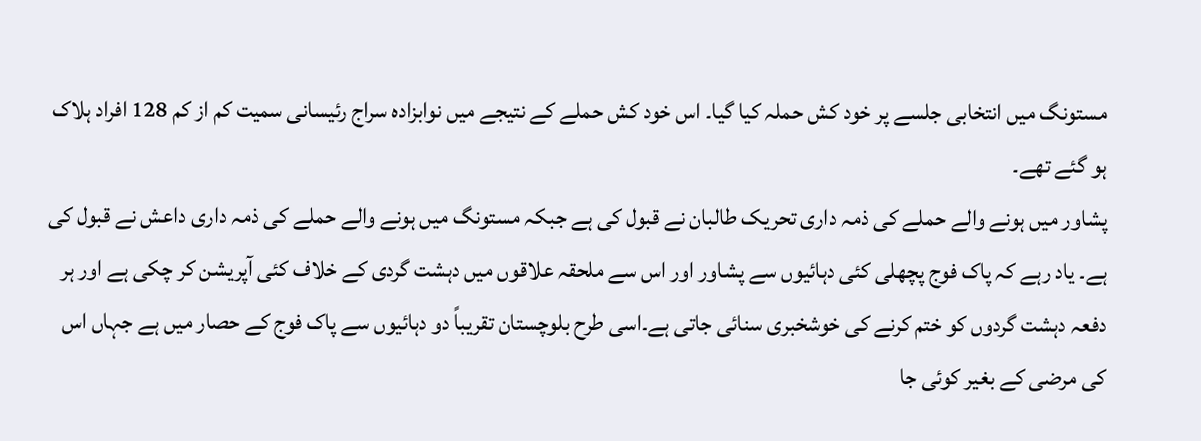مستونگ میں انتخابی جلسے پر خود کش حملہ کیا گیا۔ اس خود کش حملے کے نتیجے میں نوابزادہ سراج رئیسانی سمیت کم از کم 128 افراد ہلاک ہو گئے تھے۔
پشاور میں ہونے والے حملے کی ذمہ داری تحریک طالبان نے قبول کی ہے جبکہ مستونگ میں ہونے والے حملے کی ذمہ داری داعش نے قبول کی ہے۔ یاد رہے کہ پاک فوج پچھلی کئی دہائیوں سے پشاور اور اس سے ملحقہ علاقوں میں دہشت گردی کے خلاف کئی آپریشن کر چکی ہے اور ہر دفعہ دہشت گردوں کو ختم کرنے کی خوشخبری سنائی جاتی ہے۔اسی طرح بلوچستان تقریباً دو دہائیوں سے پاک فوج کے حصار میں ہے جہاں اس کی مرضی کے بغیر کوئی جا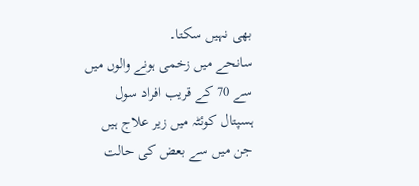بھی نہیں سکتا۔
سانحے میں زخمی ہونے والوں میں سے 70 کے قریب افراد سول ہسپتال کوئٹہ میں زیر علاج ہیں جن میں سے بعض کی حالت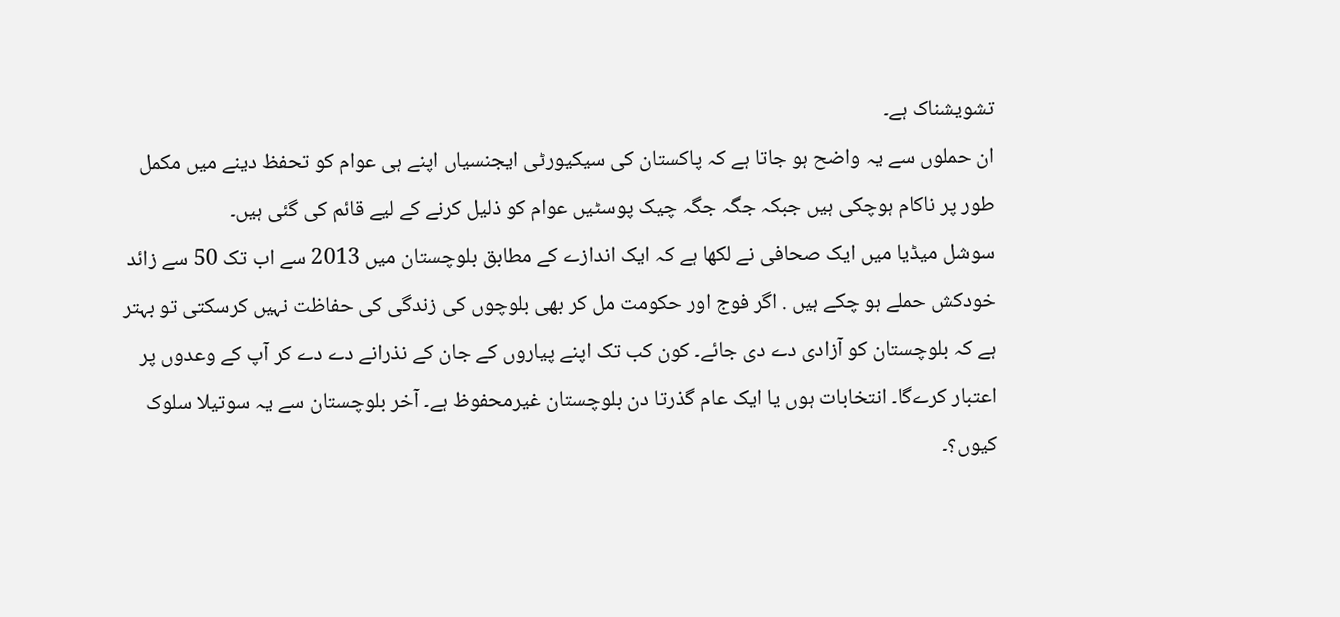تشویشناک ہے۔
ان حملوں سے یہ واضح ہو جاتا ہے کہ پاکستان کی سیکیورٹی ایجنسیاں اپنے ہی عوام کو تحفظ دینے میں مکمل طور پر ناکام ہوچکی ہیں جبکہ جگہ جگہ چیک پوسٹیں عوام کو ذلیل کرنے کے لیے قائم کی گئی ہیں۔
سوشل میڈیا میں ایک صحافی نے لکھا ہے کہ ایک اندازے کے مطابق بلوچستان میں 2013 سے اب تک 50 سے زائد خودکش حملے ہو چکے ہیں . اگر فوج اور حکومت مل کر بھی بلوچوں کی زندگی کی حفاظت نہیں کرسکتی تو بہتر ہے کہ بلوچستان کو آزادی دے دی جائے۔ کون کب تک اپنے پیاروں کے جان کے نذرانے دے دے کر آپ کے وعدوں پر اعتبار کرےگا۔ انتخابات ہوں یا ایک عام گذرتا دن بلوچستان غیرمحفوظ ہے۔ آخر بلوچستان سے یہ سوتیلا سلوک کیوں؟۔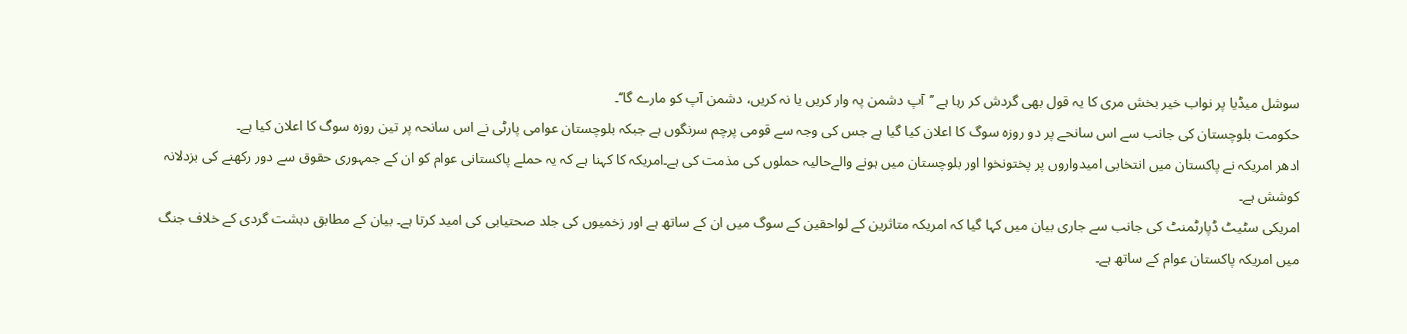سوشل میڈیا پر نواب خیر بخش مری کا یہ قول بھی گردش کر رہا ہے ’’آپ دشمن پہ وار کریں یا نہ کریں، دشمن آپ کو مارے گا‘‘۔
حکومت بلوچستان کی جانب سے اس سانحے پر دو روزہ سوگ کا اعلان کیا گیا ہے جس کی وجہ سے قومی پرچم سرنگوں ہے جبکہ بلوچستان عوامی پارٹی نے اس سانحہ پر تین روزہ سوگ کا اعلان کیا ہے۔
ادھر امریکہ نے پاکستان میں انتخابی امیدواروں پر پختونخوا اور بلوچستان میں ہونے والےحالیہ حملوں کی مذمت کی ہے۔امریکہ کا کہنا ہے کہ یہ حملے پاکستانی عوام کو ان کے جمہوری حقوق سے دور رکھنے کی بزدلانہ کوشش ہے۔
امریکی سٹیٹ ڈپارٹمنٹ کی جانب سے جاری بیان میں کہا گیا کہ امریکہ متاثرین کے لواحقین کے سوگ میں ان کے ساتھ ہے اور زخمیوں کی جلد صحتیابی کی امید کرتا ہے۔ بیان کے مطابق دہشت گردی کے خلاف جنگ میں امریکہ پاکستان عوام کے ساتھ ہے۔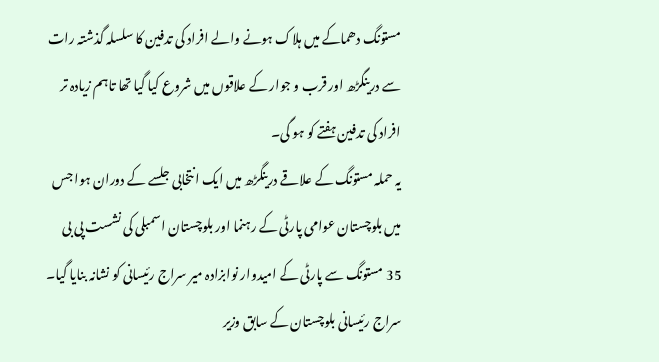مستونگ دھماکے میں ہلاک ہونے والے افراد کی تدفین کا سلسلہ گذشتہ رات سے درینگڑھ اور قرب و جوار کے علاقوں میں شروع کیا گیا تھا تاہم زیادہ تر افراد کی تدفین ہفتے کو ہو گی۔
یہ حملہ مستونگ کے علاقے درینگڑھ میں ایک انتخابی جلسے کے دوران ہوا جس میں بلوچستان عوامی پارٹی کے رہنما اور بلوچستان اسمبلی کی نشست پی بی 35 مستونگ سے پارٹی کے امیدوار نوابزادہ میر سراج رئیسانی کو نشانہ بنایا گیا۔
سراج رئیسانی بلوچستان کے سابق وزیر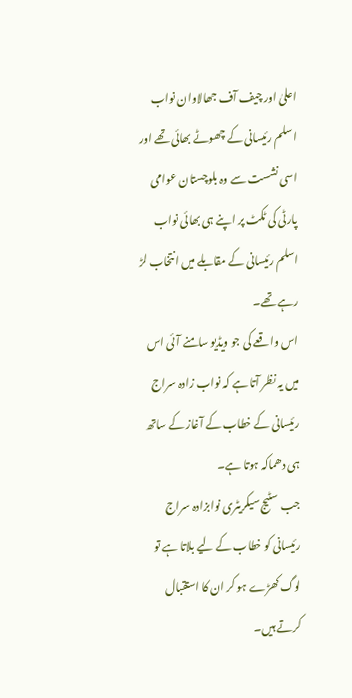اعلیٰ اور چیف آف جھالاوان نواب اسلم رئیسانی کے چھوٹے بھائی تھے اور اسی نشست سے وہ بلوچستان عوامی پارٹی کی ٹکٹ پر اپنے ہی بھائی نواب اسلم رئیسانی کے مقابلے میں انتخاب لڑ رہے تھے۔
اس واقعے کی جو ویڈیو سامنے آئی اس میں یہ نظر آتا ہے کہ نواب زادہ سراج رئیسانی کے خطاب کے آغاز کے ساتھ ہی دھماکہ ہوتا ہے۔
جب سٹیج سیکریٹری نوابزادہ سراج رئیسانی کو خطاب کے لیے بلاتا ہے تو لوگ کھڑے ہو کر ان کا استقبال کرتے ہیں۔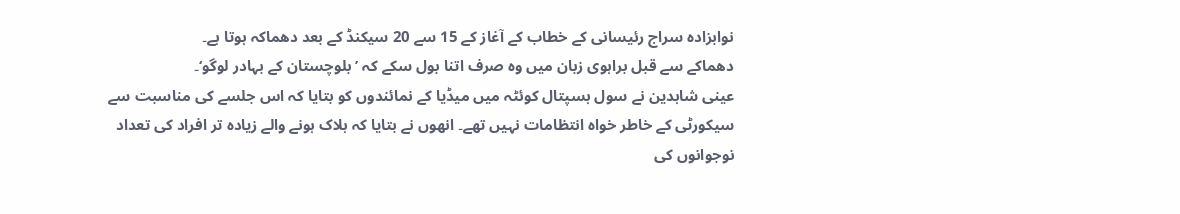نوابزادہ سراج رئیسانی کے خطاب کے آغاز کے 15 سے 20 سیکنڈ کے بعد دھماکہ ہوتا ہے۔
دھماکے سے قبل براہوی زبان میں وہ صرف اتنا بول سکے کہ ’بلوچستان کے بہادر لوگو‘۔
عینی شاہدین نے سول ہسپتال کوئٹہ میں میڈیا کے نمائندوں کو بتایا کہ اس جلسے کی مناسبت سے سیکورٹی کے خاطر خواہ انتظامات نہیں تھے۔ انھوں نے بتایا کہ ہلاک ہونے والے زیادہ تر افراد کی تعداد نوجوانوں کی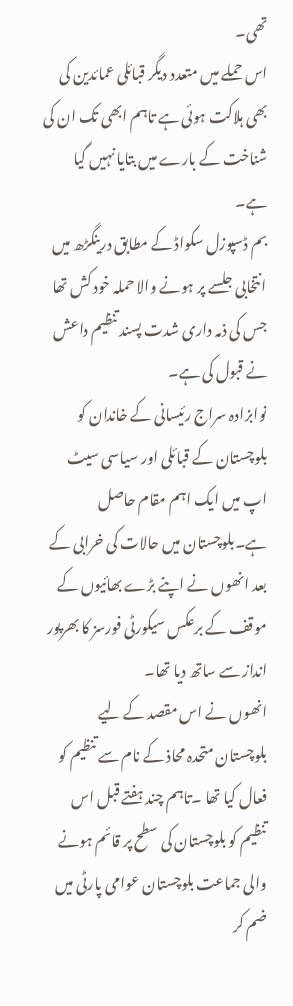تھی۔
اس حملے میں متعدد دیگر قبائلی عمائدین کی بھی ہلاکت ہوئی ہے تاہم ابھی تک ان کی شناخت کے بارے میں بتایا نہیں گیا ہے۔
بم ڈسپوزل سکواڈ کے مطابق درینگڑھ میں انتخابی جلسے پر ہونے والا حملہ خود کش تھا جس کی ذمہ داری شدت پسند تنظیم داعش نے قبول کی ہے۔
نوابزادہ سراج رئیسانی کے خاندان کو بلوچستان کے قبائلی اور سیاسی سیٹ اپ میں ایک اہم مقام حاصل ہے۔بلوچستان میں حالات کی خرابی کے بعد انھوں نے اپنے بڑے بھائیوں کے موقف کے برعکس سیکورٹی فورسز کا بھرپور انداز سے ساتھ دیا تھا۔
انھوں نے اس مقصد کے لیے بلوچستان متحدہ محاذ کے نام سے تنظیم کو فعال کیا تھا ۔تاہم چند ہفتے قبل اس تنظیم کو بلوچستان کی سطح پر قائم ہونے والی جماعت بلوچستان عوامی پارٹی میں ضم کر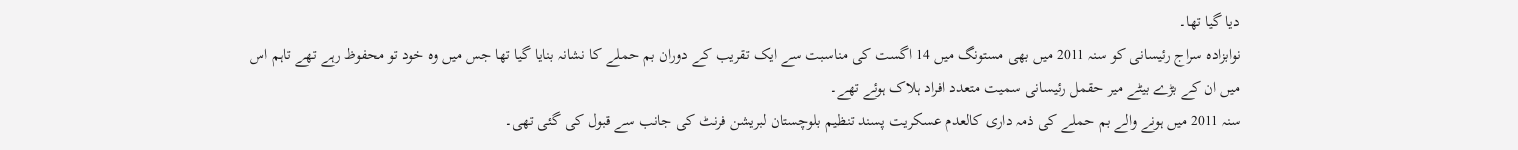دیا گیا تھا۔
نوابزادہ سراج رئیسانی کو سنہ 2011 میں بھی مستونگ میں 14 اگست کی مناسبت سے ایک تقریب کے دوران بم حملے کا نشانہ بنایا گیا تھا جس میں وہ خود تو محفوظ رہے تھے تاہم اس میں ان کے بڑے بیٹے میر حقمل رئیسانی سمیت متعدد افراد ہلاک ہوئے تھے۔
سنہ 2011 میں ہونے والے بم حملے کی ذمہ داری کالعدم عسکریت پسند تنظیم بلوچستان لبریشن فرنٹ کی جانب سے قبول کی گئی تھی۔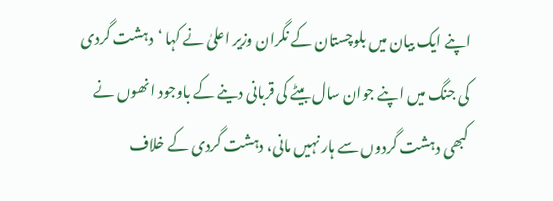اپنے ایک بیان میں بلوچستان کے نگران وزیر اعلیٰ نے کہا ‘دہشت گردی کی جنگ میں اپنے جوان سال بیٹے کی قربانی دینے کے باوجود انھوں نے کبھی دہشت گردوں سے ہار نہیں مانی، دہشت گردی کے خلاف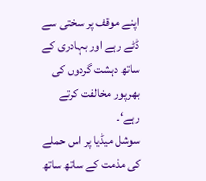اپنے موقف پر سختی سے ڈٹے رہے اور بہادری کے ساتھ دہشت گردوں کی بھرپور مخالفت کرتے رہے‘۔
سوشل میڈیا پر اس حملے کی مذمت کے ساتھ ساتھ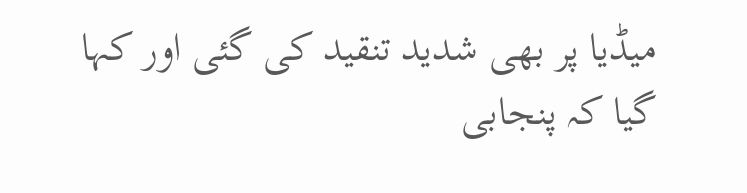میڈیا پر بھی شدید تنقید کی گئی اور کہا گیا کہ پنجابی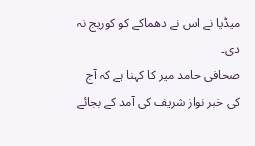میڈیا نے اس نے دھماکے کو کوریج نہ دی۔
صحافی حامد میر کا کہنا ہے کہ آج کی خبر نواز شریف کی آمد کے بجائے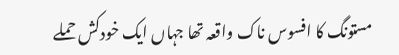مستونگ کا افسوس ناک واقعہ تھا جہاں ایک خودکش حملے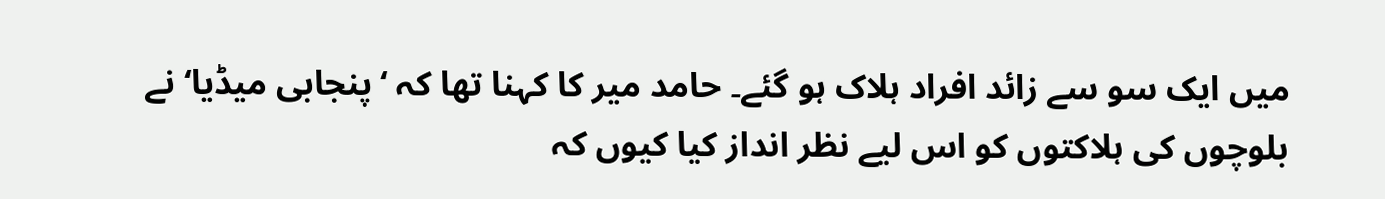میں ایک سو سے زائد افراد ہلاک ہو گئے۔ حامد میر کا کہنا تھا کہ ‘پنجابی میڈیا‘ نے بلوچوں کی ہلاکتوں کو اس لیے نظر انداز کیا کیوں کہ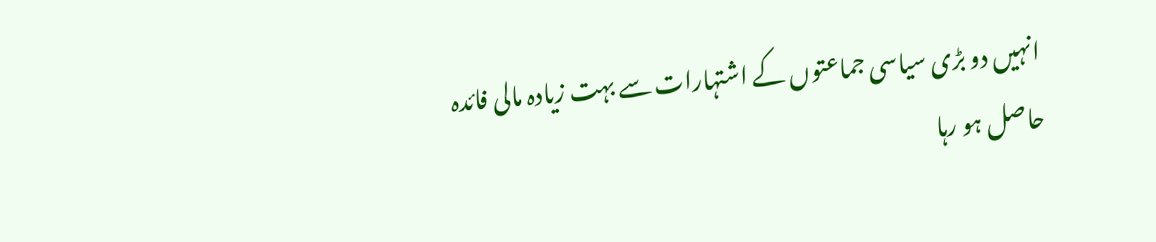انہیں دو بڑی سیاسی جماعتوں کے اشتہارات سے بہت زیادہ مالی فائدہ حاصل ہو رہا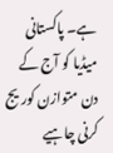ہے۔ پاکستانی میڈیا کو آج کے دن متوازن کوریج کرنی چاہیے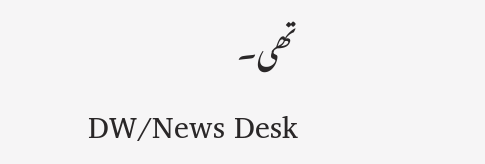تھی۔
DW/News Desk